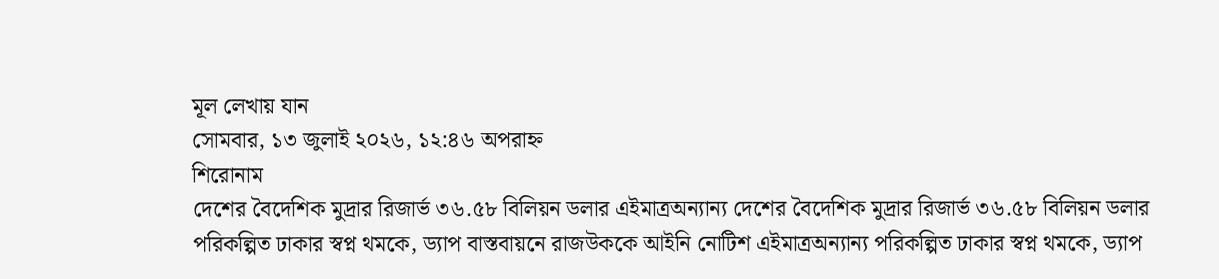মূল লেখায় যান
সোমবার, ১৩ জুলাই ২০২৬, ১২:৪৬ অপরাহ্ন
শিরোনাম
দেশের বৈদেশিক মুদ্রার রিজার্ভ ৩৬.৫৮ বিলিয়ন ডলার এইমাত্রঅন্যান্য দেশের বৈদেশিক মুদ্রার রিজার্ভ ৩৬.৫৮ বিলিয়ন ডলার পরিকল্পিত ঢাকার স্বপ্ন থমকে, ড্যাপ বাস্তবায়নে রাজউককে আইনি নোটিশ এইমাত্রঅন্যান্য পরিকল্পিত ঢাকার স্বপ্ন থমকে, ড্যাপ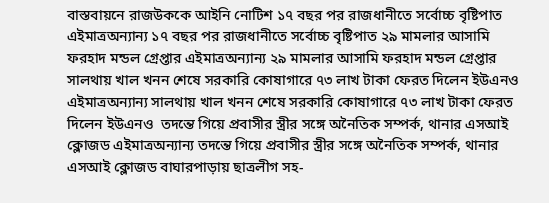বাস্তবায়নে রাজউককে আইনি নোটিশ ১৭ বছর পর রাজধানীতে সর্বোচ্চ বৃষ্টিপাত এইমাত্রঅন্যান্য ১৭ বছর পর রাজধানীতে সর্বোচ্চ বৃষ্টিপাত ২৯ মামলার আসামি ফরহাদ মন্ডল গ্রেপ্তার এইমাত্রঅন্যান্য ২৯ মামলার আসামি ফরহাদ মন্ডল গ্রেপ্তার সালথায় খাল খনন শেষে সরকারি কোষাগারে ৭৩ লাখ টাকা ফেরত দিলেন ইউএনও  এইমাত্রঅন্যান্য সালথায় খাল খনন শেষে সরকারি কোষাগারে ৭৩ লাখ টাকা ফেরত দিলেন ইউএনও  তদন্তে গিয়ে প্রবাসীর স্ত্রীর সঙ্গে অনৈতিক সম্পর্ক, থানার এসআই ক্লোজড এইমাত্রঅন্যান্য তদন্তে গিয়ে প্রবাসীর স্ত্রীর সঙ্গে অনৈতিক সম্পর্ক, থানার এসআই ক্লোজড বাঘারপাড়ায় ছাত্রলীগ সহ-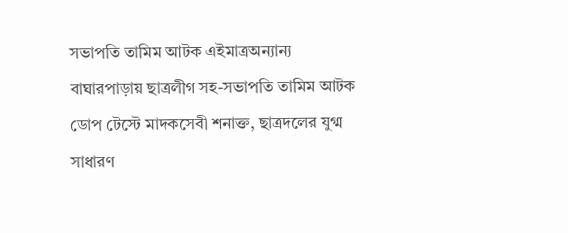সভাপতি তামিম আটক এইমাত্রঅন্যান্য বাঘারপাড়ায় ছাত্রলীগ সহ-সভাপতি তামিম আটক ডোপ টেস্টে মাদকসেবী শনাক্ত, ছাত্রদলের যুগ্ম সাধারণ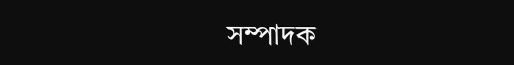সম্পাদক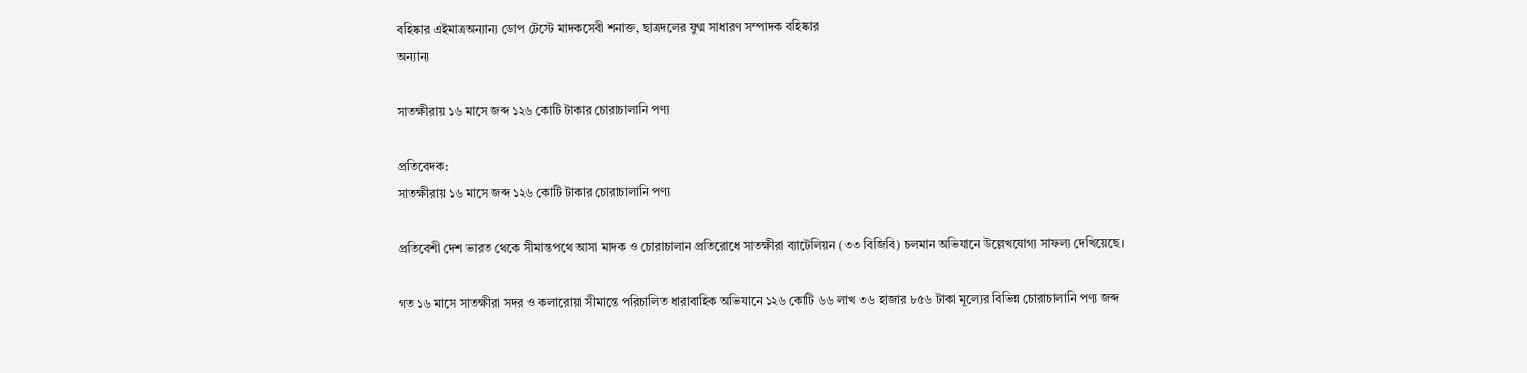বহিষ্কার এইমাত্রঅন্যান্য ডোপ টেস্টে মাদকসেবী শনাক্ত, ছাত্রদলের যুগ্ম সাধারণ সম্পাদক বহিষ্কার
অন্যান্য

সাতক্ষীরায় ১৬ মাসে জব্দ ১২৬ কোটি টাকার চোরাচালানি পণ্য

প্রতিবেদক:
সাতক্ষীরায় ১৬ মাসে জব্দ ১২৬ কোটি টাকার চোরাচালানি পণ্য

প্রতিবেশী দেশ ভারত থেকে সীমান্তপথে আসা মাদক ও চোরাচালান প্রতিরোধে সাতক্ষীরা ব্যাটেলিয়ন (৩৩ বিজিবি) চলমান অভিযানে উল্লেখযোগ্য সাফল্য দেখিয়েছে।

গত ১৬ মাসে সাতক্ষীরা সদর ও কলারোয়া সীমান্তে পরিচালিত ধারাবাহিক অভিযানে ১২৬ কোটি ৬৬ লাখ ৩৬ হাজার ৮৫৬ টাকা মূল্যের বিভিন্ন চোরাচালানি পণ্য জব্দ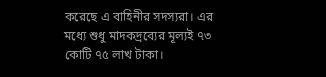করেছে এ বাহিনীর সদস্যরা। এর মধ্যে শুধু মাদকদ্রব্যের মূল্যই ৭৩ কোটি ৭৫ লাখ টাকা।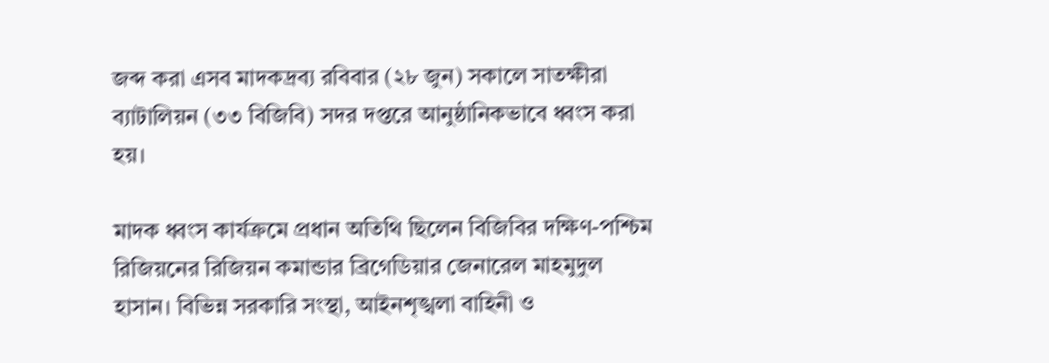জব্দ করা এসব মাদকদ্রব্য রবিবার (২৮ জুন) সকালে সাতক্ষীরা ব্যাটালিয়ন (৩৩ বিজিবি) সদর দপ্তরে আনুষ্ঠানিকভাবে ধ্বংস করা হয়।

মাদক ধ্বংস কার্যক্রমে প্রধান অতিথি ছিলেন বিজিবির দক্ষিণ-পশ্চিম রিজিয়নের রিজিয়ন কমান্ডার ব্রিগেডিয়ার জেনারেল মাহমুদুল হাসান। বিভিন্ন সরকারি সংস্থা, আইনশৃঙ্খলা বাহিনী ও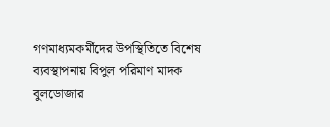গণমাধ্যমকর্মীদের উপস্থিতিতে বিশেষ ব্যবস্থাপনায় বিপুল পরিমাণ মাদক বুলডোজার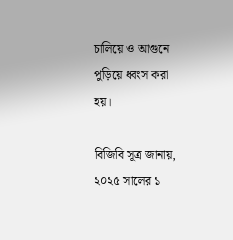চালিয়ে ও আগুনে পুড়িয়ে ধ্বংস করা হয়।

বিজিবি সূত্র জানায়, ২০২৫ সালের ১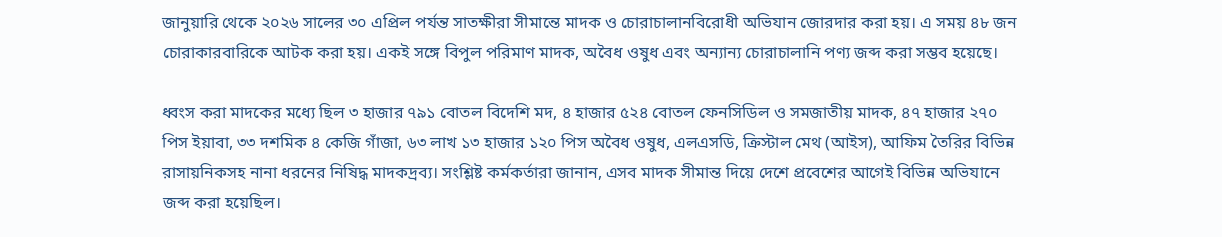জানুয়ারি থেকে ২০২৬ সালের ৩০ এপ্রিল পর্যন্ত সাতক্ষীরা সীমান্তে মাদক ও চোরাচালানবিরোধী অভিযান জোরদার করা হয়। এ সময় ৪৮ জন চোরাকারবারিকে আটক করা হয়। একই সঙ্গে বিপুল পরিমাণ মাদক, অবৈধ ওষুধ এবং অন্যান্য চোরাচালানি পণ্য জব্দ করা সম্ভব হয়েছে।

ধ্বংস করা মাদকের মধ্যে ছিল ৩ হাজার ৭৯১ বোতল বিদেশি মদ, ৪ হাজার ৫২৪ বোতল ফেনসিডিল ও সমজাতীয় মাদক, ৪৭ হাজার ২৭০ পিস ইয়াবা, ৩৩ দশমিক ৪ কেজি গাঁজা, ৬৩ লাখ ১৩ হাজার ১২০ পিস অবৈধ ওষুধ, এলএসডি, ক্রিস্টাল মেথ (আইস), আফিম তৈরির বিভিন্ন রাসায়নিকসহ নানা ধরনের নিষিদ্ধ মাদকদ্রব্য। সংশ্লিষ্ট কর্মকর্তারা জানান, এসব মাদক সীমান্ত দিয়ে দেশে প্রবেশের আগেই বিভিন্ন অভিযানে জব্দ করা হয়েছিল।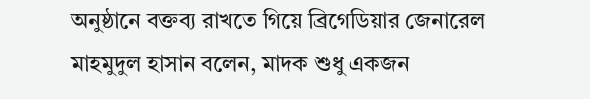অনুষ্ঠানে বক্তব্য রাখতে গিয়ে ব্রিগেডিয়ার জেনারেল মাহমুদুল হাসান বলেন, মাদক শুধু একজন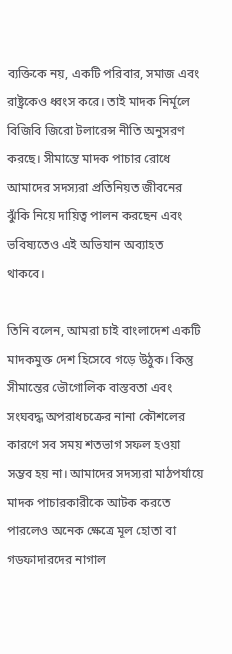ব্যক্তিকে নয়, একটি পরিবার, সমাজ এবং রাষ্ট্রকেও ধ্বংস করে। তাই মাদক নির্মূলে বিজিবি জিরো টলারেন্স নীতি অনুসরণ করছে। সীমান্তে মাদক পাচার রোধে আমাদের সদস্যরা প্রতিনিয়ত জীবনের ঝুঁকি নিয়ে দায়িত্ব পালন করছেন এবং ভবিষ্যতেও এই অভিযান অব্যাহত থাকবে।

তিনি বলেন, আমরা চাই বাংলাদেশ একটি মাদকমুক্ত দেশ হিসেবে গড়ে উঠুক। কিন্তু সীমান্তের ভৌগোলিক বাস্তবতা এবং সংঘবদ্ধ অপরাধচক্রের নানা কৌশলের কারণে সব সময় শতভাগ সফল হওয়া সম্ভব হয় না। আমাদের সদস্যরা মাঠপর্যায়ে মাদক পাচারকারীকে আটক করতে পারলেও অনেক ক্ষেত্রে মূল হোতা বা গডফাদারদের নাগাল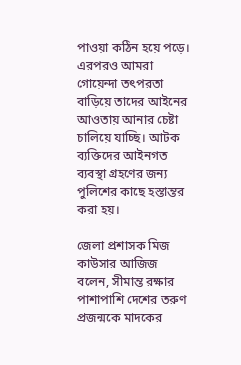পাওয়া কঠিন হয়ে পড়ে। এরপরও আমরা গোয়েন্দা তৎপরতা বাড়িয়ে তাদের আইনের আওতায় আনার চেষ্টা চালিয়ে যাচ্ছি। আটক ব্যক্তিদের আইনগত ব্যবস্থা গ্রহণের জন্য পুলিশের কাছে হস্তান্তর করা হয়।

জেলা প্রশাসক মিজ কাউসার আজিজ বলেন, সীমান্ত রক্ষার পাশাপাশি দেশের তরুণ প্রজন্মকে মাদকের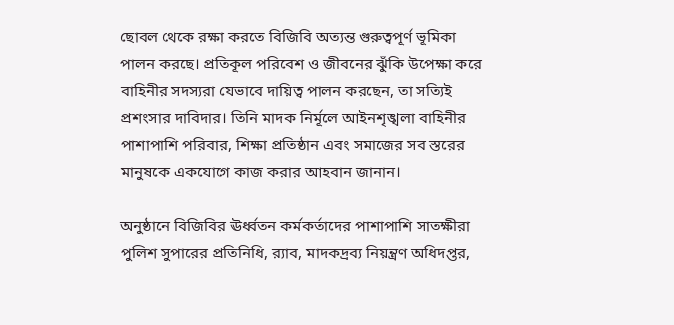ছোবল থেকে রক্ষা করতে বিজিবি অত্যন্ত গুরুত্বপূর্ণ ভূমিকা পালন করছে। প্রতিকূল পরিবেশ ও জীবনের ঝুঁকি উপেক্ষা করে বাহিনীর সদস্যরা যেভাবে দায়িত্ব পালন করছেন, তা সত্যিই প্রশংসার দাবিদার। তিনি মাদক নির্মূলে আইনশৃঙ্খলা বাহিনীর পাশাপাশি পরিবার, শিক্ষা প্রতিষ্ঠান এবং সমাজের সব স্তরের মানুষকে একযোগে কাজ করার আহবান জানান।

অনুষ্ঠানে বিজিবির ঊর্ধ্বতন কর্মকর্তাদের পাশাপাশি সাতক্ষীরা পুলিশ সুপারের প্রতিনিধি, র‍্যাব, মাদকদ্রব্য নিয়ন্ত্রণ অধিদপ্তর,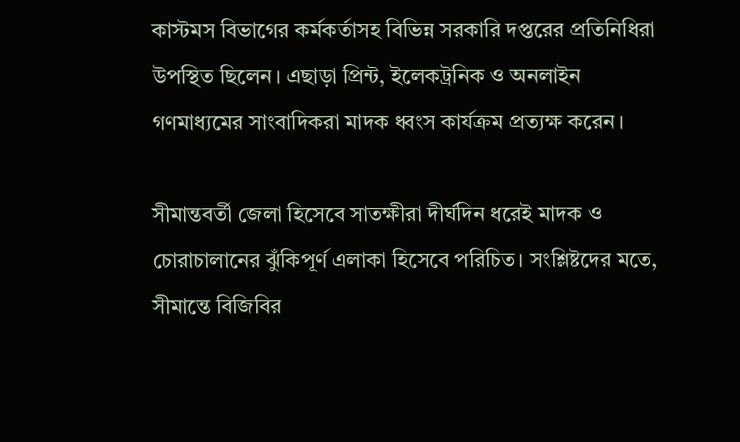কাস্টমস বিভাগের কর্মকর্তাসহ বিভিন্ন সরকারি দপ্তরের প্রতিনিধিরা উপস্থিত ছিলেন। এছাড়া প্রিন্ট, ইলেকট্রনিক ও অনলাইন গণমাধ্যমের সাংবাদিকরা মাদক ধ্বংস কার্যক্রম প্রত্যক্ষ করেন।

সীমান্তবর্তী জেলা হিসেবে সাতক্ষীরা দীর্ঘদিন ধরেই মাদক ও চোরাচালানের ঝুঁকিপূর্ণ এলাকা হিসেবে পরিচিত। সংশ্লিষ্টদের মতে, সীমান্তে বিজিবির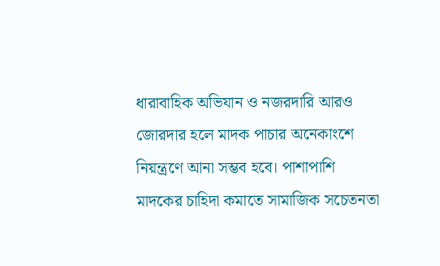ধারাবাহিক অভিযান ও নজরদারি আরও জোরদার হলে মাদক পাচার অনেকাংশে নিয়ন্ত্রণে আনা সম্ভব হবে। পাশাপাশি মাদকের চাহিদা কমাতে সামাজিক সচেতনতা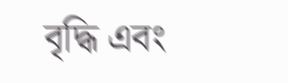বৃদ্ধি এবং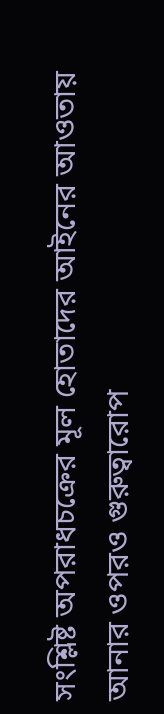সংশ্লিষ্ট অপরাধচক্রের মূল হোতাদের আইনের আওতায় আনার ওপরও গুরুত্বারোপ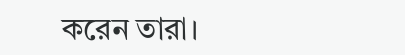করেন তারা।